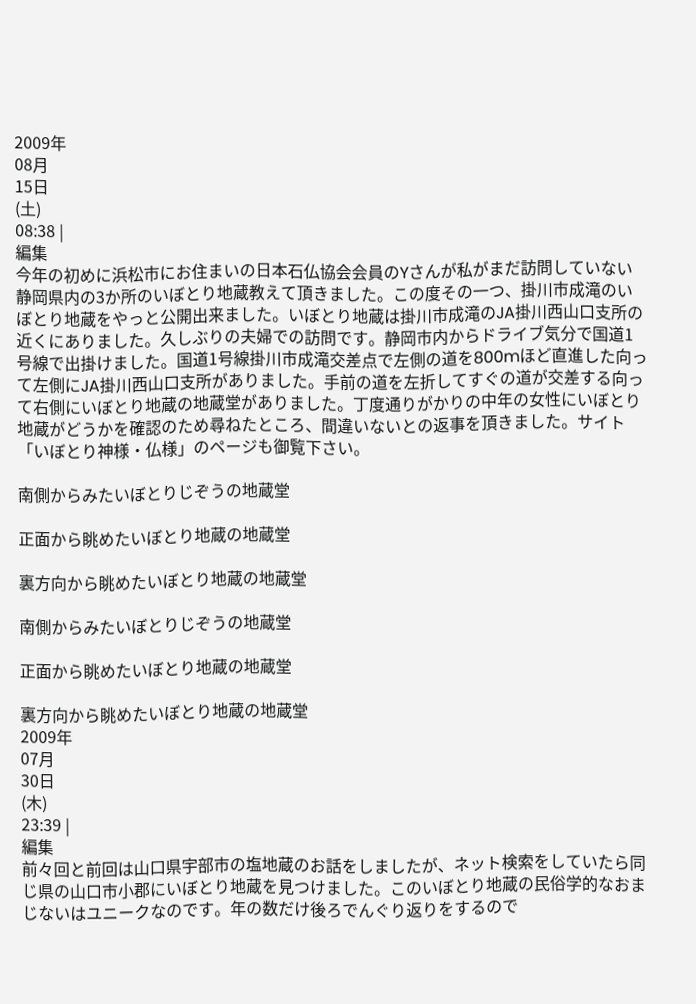2009年
08月
15日
(土)
08:38 |
編集
今年の初めに浜松市にお住まいの日本石仏協会会員のYさんが私がまだ訪問していない静岡県内の3か所のいぼとり地蔵教えて頂きました。この度その一つ、掛川市成滝のいぼとり地蔵をやっと公開出来ました。いぼとり地蔵は掛川市成滝のJA掛川西山口支所の近くにありました。久しぶりの夫婦での訪問です。静岡市内からドライブ気分で国道1号線で出掛けました。国道1号線掛川市成滝交差点で左側の道を800mほど直進した向って左側にJA掛川西山口支所がありました。手前の道を左折してすぐの道が交差する向って右側にいぼとり地蔵の地蔵堂がありました。丁度通りがかりの中年の女性にいぼとり地蔵がどうかを確認のため尋ねたところ、間違いないとの返事を頂きました。サイト「いぼとり神様・仏様」のページも御覧下さい。

南側からみたいぼとりじぞうの地蔵堂

正面から眺めたいぼとり地蔵の地蔵堂

裏方向から眺めたいぼとり地蔵の地蔵堂

南側からみたいぼとりじぞうの地蔵堂

正面から眺めたいぼとり地蔵の地蔵堂

裏方向から眺めたいぼとり地蔵の地蔵堂
2009年
07月
30日
(木)
23:39 |
編集
前々回と前回は山口県宇部市の塩地蔵のお話をしましたが、ネット検索をしていたら同じ県の山口市小郡にいぼとり地蔵を見つけました。このいぼとり地蔵の民俗学的なおまじないはユニークなのです。年の数だけ後ろでんぐり返りをするので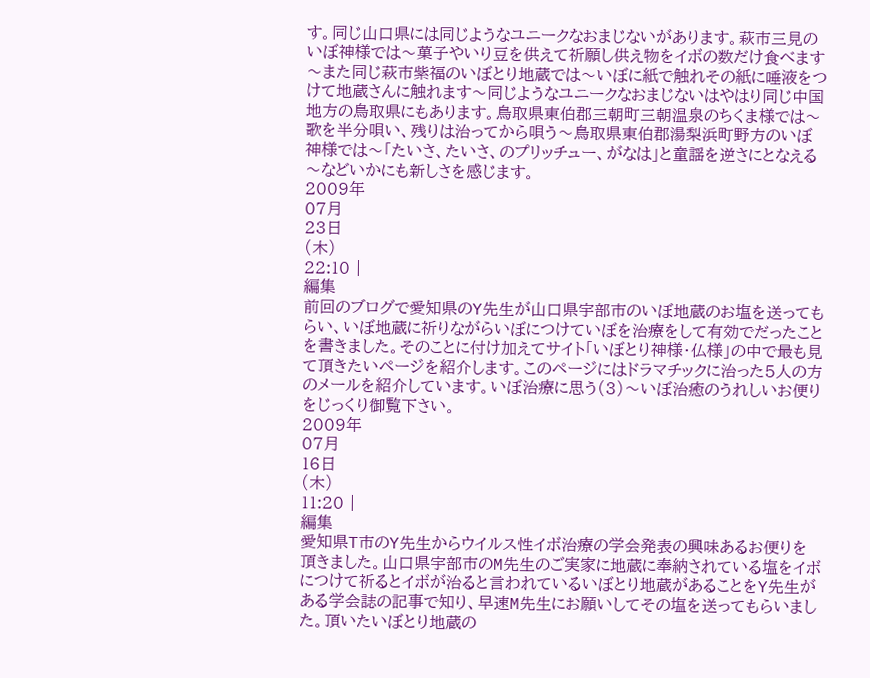す。同じ山口県には同じようなユニークなおまじないがあります。萩市三見のいぼ神様では〜菓子やいり豆を供えて祈願し供え物をイボの数だけ食べます〜また同じ萩市紫福のいぼとり地蔵では〜いぼに紙で触れその紙に唾液をつけて地蔵さんに触れます〜同じようなユニークなおまじないはやはり同じ中国地方の鳥取県にもあります。鳥取県東伯郡三朝町三朝温泉のちくま様では〜歌を半分唄い、残りは治ってから唄う〜鳥取県東伯郡湯梨浜町野方のいぼ神様では〜「たいさ、たいさ、のプリッチュー、がなは」と童謡を逆さにとなえる〜などいかにも新しさを感じます。
2009年
07月
23日
(木)
22:10 |
編集
前回のブログで愛知県のY先生が山口県宇部市のいぼ地蔵のお塩を送ってもらい、いぼ地蔵に祈りながらいぼにつけていぼを治療をして有効でだったことを書きました。そのことに付け加えてサイト「いぼとり神様・仏様」の中で最も見て頂きたいページを紹介します。このページにはドラマチックに治った5人の方のメールを紹介しています。いぼ治療に思う(3)〜いぼ治癒のうれしいお便りをじっくり御覧下さい。
2009年
07月
16日
(木)
11:20 |
編集
愛知県T市のY先生からウイルス性イボ治療の学会発表の興味あるお便りを頂きました。山口県宇部市のM先生のご実家に地蔵に奉納されている塩をイボにつけて祈るとイボが治ると言われているいぼとり地蔵があることをY先生がある学会誌の記事で知り、早速M先生にお願いしてその塩を送ってもらいました。頂いたいぼとり地蔵の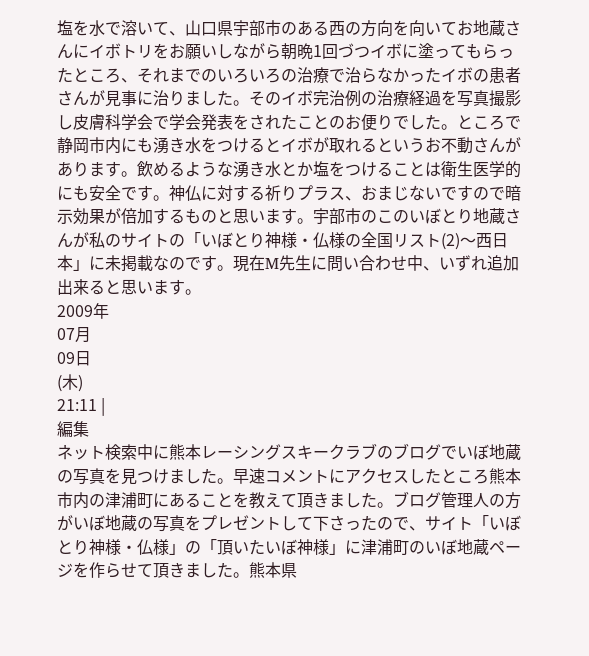塩を水で溶いて、山口県宇部市のある西の方向を向いてお地蔵さんにイボトリをお願いしながら朝晩1回づつイボに塗ってもらったところ、それまでのいろいろの治療で治らなかったイボの患者さんが見事に治りました。そのイボ完治例の治療経過を写真撮影し皮膚科学会で学会発表をされたことのお便りでした。ところで静岡市内にも湧き水をつけるとイボが取れるというお不動さんがあります。飲めるような湧き水とか塩をつけることは衛生医学的にも安全です。神仏に対する祈りプラス、おまじないですので暗示効果が倍加するものと思います。宇部市のこのいぼとり地蔵さんが私のサイトの「いぼとり神様・仏様の全国リスト(2)〜西日本」に未掲載なのです。現在M先生に問い合わせ中、いずれ追加出来ると思います。
2009年
07月
09日
(木)
21:11 |
編集
ネット検索中に熊本レーシングスキークラブのブログでいぼ地蔵の写真を見つけました。早速コメントにアクセスしたところ熊本市内の津浦町にあることを教えて頂きました。ブログ管理人の方がいぼ地蔵の写真をプレゼントして下さったので、サイト「いぼとり神様・仏様」の「頂いたいぼ神様」に津浦町のいぼ地蔵ページを作らせて頂きました。熊本県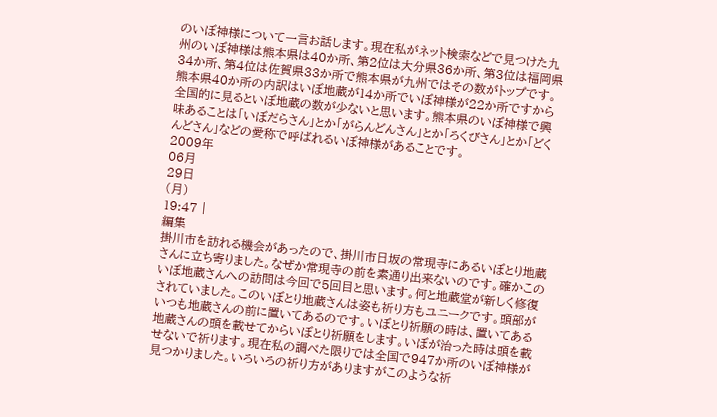のいぼ神様について一言お話します。現在私がネット検索などで見つけた九州のいぼ神様は熊本県は40か所、第2位は大分県36か所、第3位は福岡県34か所、第4位は佐賀県33か所で熊本県が九州ではその数がトップです。熊本県40か所の内訳はいぼ地蔵が14か所でいぼ神様が22か所ですから全国的に見るといぼ地蔵の数が少ないと思います。熊本県のいぼ神様で興味あることは「いぼだらさん」とか「がらんどんさん」とか「ろくびさん」とか「どくんどさん」などの愛称で呼ばれるいぼ神様があることです。
2009年
06月
29日
(月)
19:47 |
編集
掛川市を訪れる機会があったので、掛川市日坂の常現寺にあるいぼとり地蔵さんに立ち寄りました。なぜか常現寺の前を素通り出来ないのです。確かこのいぼ地蔵さんへの訪問は今回で5回目と思います。何と地蔵堂が新しく修復されていました。このいぼとり地蔵さんは姿も祈り方もユニークです。頭部がいつも地蔵さんの前に置いてあるのです。いぼとり祈願の時は、置いてある地蔵さんの頭を載せてからいぼとり祈願をします。いぼが治った時は頭を載せないで祈ります。現在私の調べた限りでは全国で947か所のいぼ神様が見つかりました。いろいろの祈り方がありますがこのような祈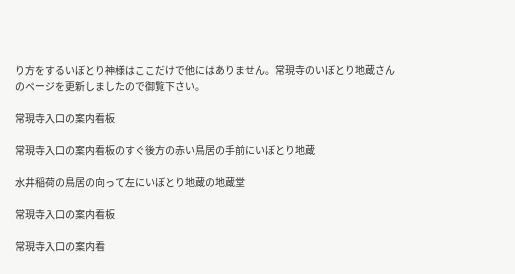り方をするいぼとり神様はここだけで他にはありません。常現寺のいぼとり地蔵さんのページを更新しましたので御覧下さい。

常現寺入口の案内看板

常現寺入口の案内看板のすぐ後方の赤い鳥居の手前にいぼとり地蔵

水井稲荷の鳥居の向って左にいぼとり地蔵の地蔵堂

常現寺入口の案内看板

常現寺入口の案内看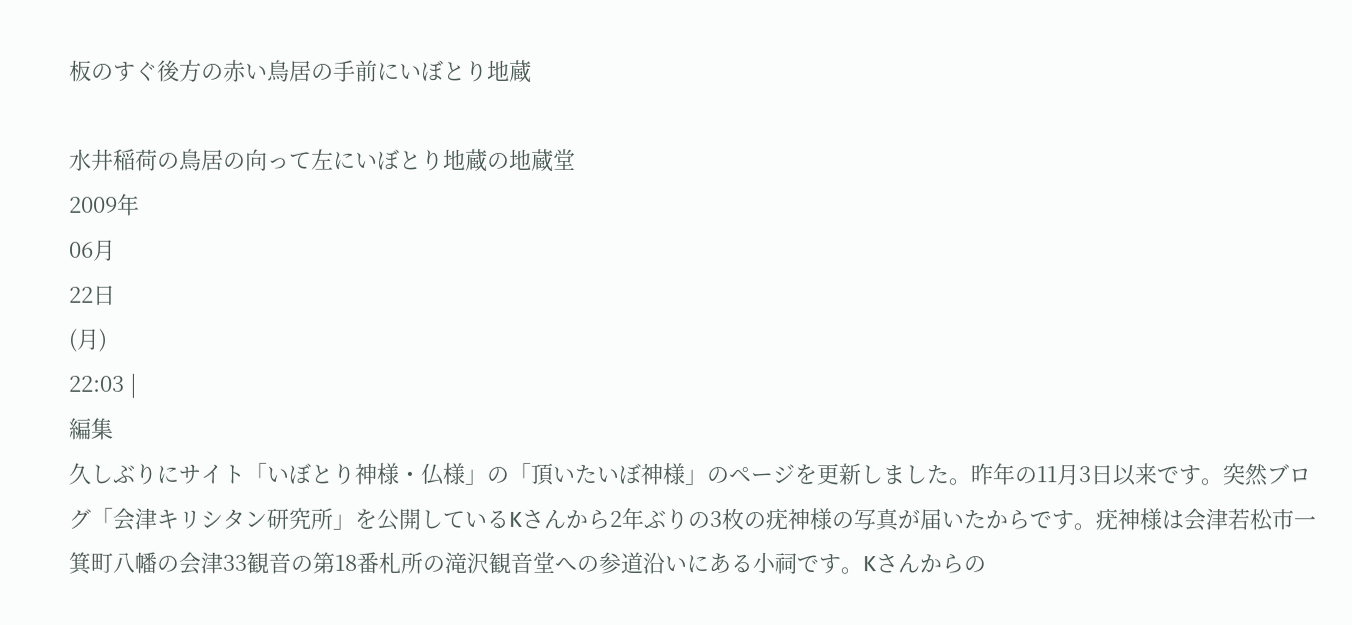板のすぐ後方の赤い鳥居の手前にいぼとり地蔵

水井稲荷の鳥居の向って左にいぼとり地蔵の地蔵堂
2009年
06月
22日
(月)
22:03 |
編集
久しぶりにサイト「いぼとり神様・仏様」の「頂いたいぼ神様」のページを更新しました。昨年の11月3日以来です。突然ブログ「会津キリシタン研究所」を公開しているKさんから2年ぶりの3枚の疣神様の写真が届いたからです。疣神様は会津若松市一箕町八幡の会津33観音の第18番札所の滝沢観音堂への参道沿いにある小祠です。Kさんからの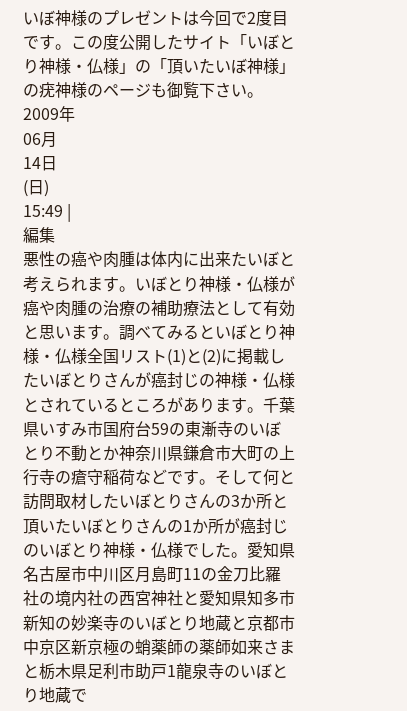いぼ神様のプレゼントは今回で2度目です。この度公開したサイト「いぼとり神様・仏様」の「頂いたいぼ神様」の疣神様のページも御覧下さい。
2009年
06月
14日
(日)
15:49 |
編集
悪性の癌や肉腫は体内に出来たいぼと考えられます。いぼとり神様・仏様が癌や肉腫の治療の補助療法として有効と思います。調べてみるといぼとり神様・仏様全国リスト(1)と(2)に掲載したいぼとりさんが癌封じの神様・仏様とされているところがあります。千葉県いすみ市国府台59の東漸寺のいぼとり不動とか神奈川県鎌倉市大町の上行寺の瘡守稲荷などです。そして何と訪問取材したいぼとりさんの3か所と頂いたいぼとりさんの1か所が癌封じのいぼとり神様・仏様でした。愛知県名古屋市中川区月島町11の金刀比羅社の境内社の西宮神社と愛知県知多市新知の妙楽寺のいぼとり地蔵と京都市中京区新京極の蛸薬師の薬師如来さまと栃木県足利市助戸1龍泉寺のいぼとり地蔵で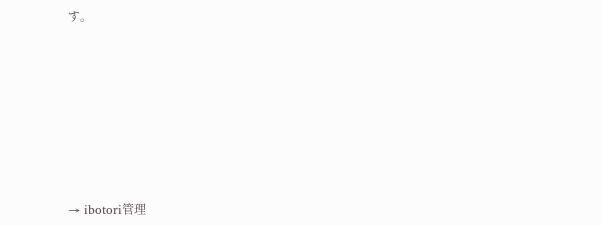す。










→ ibotori管理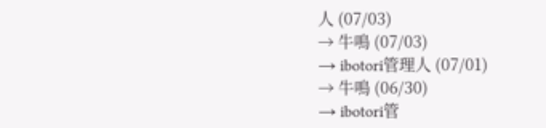人 (07/03)
→ 牛鳴 (07/03)
→ ibotori管理人 (07/01)
→ 牛鳴 (06/30)
→ ibotori管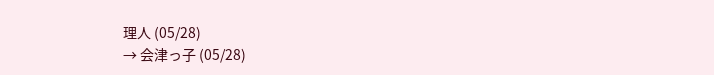理人 (05/28)
→ 会津っ子 (05/28)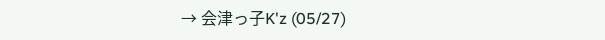→ 会津っ子K'z (05/27)